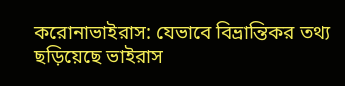করোনাভাইরাস: যেভাবে বিভ্রান্তিকর তথ্য ছড়িয়েছে ভাইরাস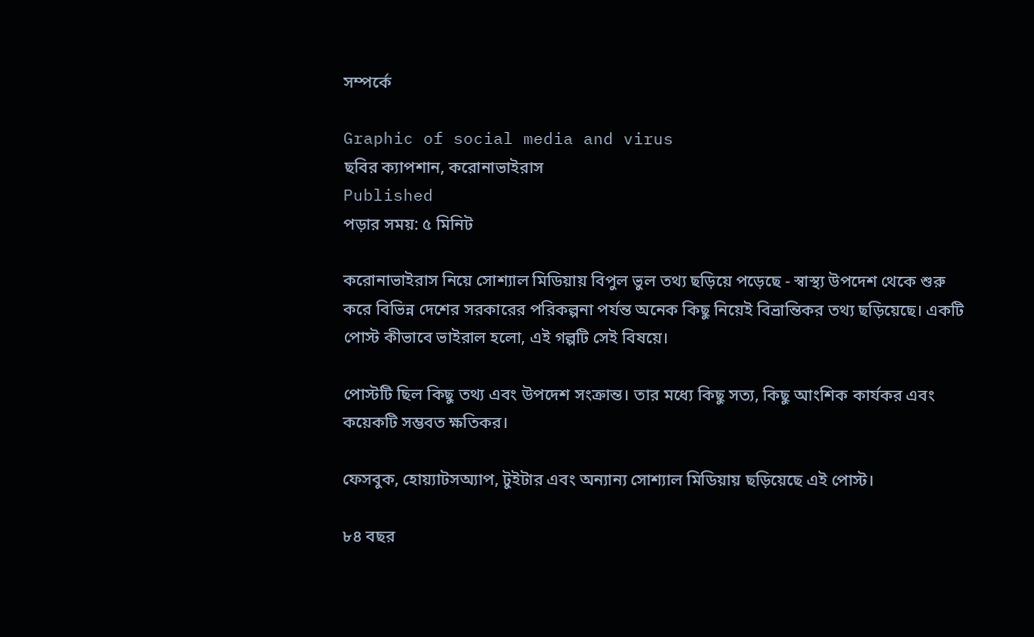সম্পর্কে

Graphic of social media and virus
ছবির ক্যাপশান, করোনাভাইরাস
Published
পড়ার সময়: ৫ মিনিট

করোনাভাইরাস নিয়ে সোশ্যাল মিডিয়ায় বিপুল ভুল তথ্য ছড়িয়ে পড়েছে - স্বাস্থ্য উপদেশ থেকে শুরু করে বিভিন্ন দেশের সরকারের পরিকল্পনা পর্যন্ত অনেক কিছু নিয়েই বিভ্রান্তিকর তথ্য ছড়িয়েছে। একটি পোস্ট কীভাবে ভাইরাল হলো, এই গল্পটি সেই বিষয়ে।

পোস্টটি ছিল কিছু তথ্য এবং উপদেশ সংক্রান্ত। তার মধ্যে কিছু সত্য, কিছু আংশিক কার্যকর এবং কয়েকটি সম্ভবত ক্ষতিকর।

ফেসবুক, হোয়্যাটসঅ্যাপ, টুইটার এবং অন্যান্য সোশ্যাল মিডিয়ায় ছড়িয়েছে এই পোস্ট।

৮৪ বছর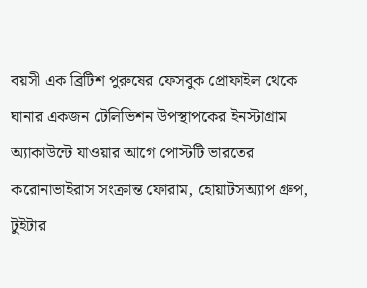বয়সী এক ব্রিটিশ পুরুষের ফেসবুক প্রোফাইল থেকে ঘানার একজন টেলিভিশন উপস্থাপকের ইনস্টাগ্রাম অ্যাকাউন্টে যাওয়ার আগে পোস্টটি ভারতের করোনাভাইরাস সংক্রান্ত ফোরাম, হোয়াটসঅ্যাপ গ্রুপ, টুইটার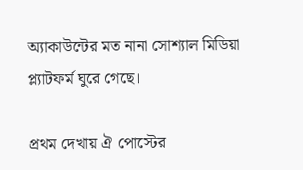অ্যাকাউন্টের মত নানা সোশ্যাল মিডিয়া প্ল্যাটফর্ম ঘুরে গেছে।

প্রথম দেখায় ঐ পোস্টের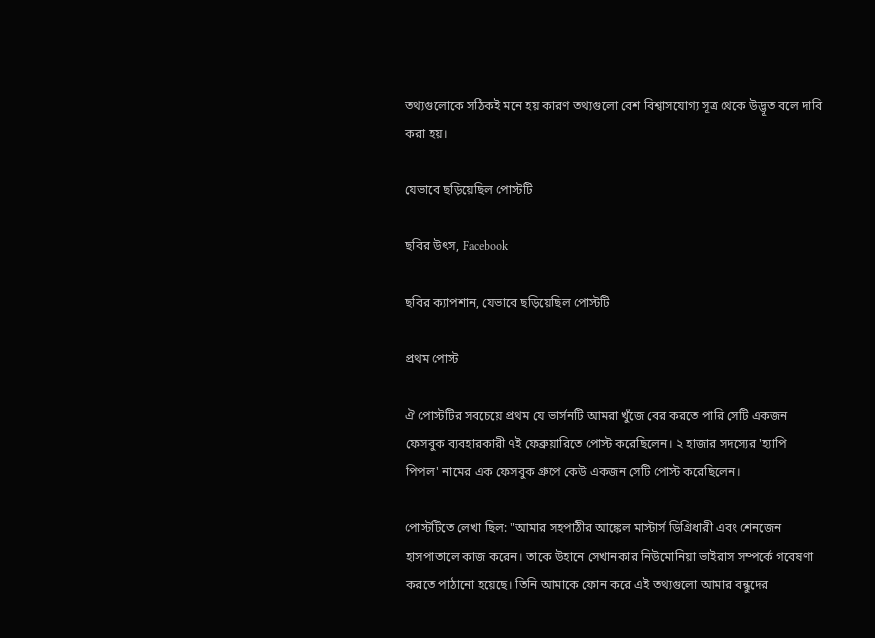তথ্যগুলোকে সঠিকই মনে হয় কারণ তথ্যগুলো বেশ বিশ্বাসযোগ্য সূত্র থেকে উদ্ভূত বলে দাবি করা হয়।

যেভাবে ছড়িয়েছিল পোস্টটি

ছবির উৎস, Facebook

ছবির ক্যাপশান, যেভাবে ছড়িয়েছিল পোস্টটি

প্রথম পোস্ট

ঐ পোস্টটির সবচেয়ে প্রথম যে ভার্সনটি আমরা খুঁজে বের করতে পারি সেটি একজন ফেসবুক ব্যবহারকারী ৭ই ফেব্রুয়ারিতে পোস্ট করেছিলেন। ২ হাজার সদস্যের 'হ্যাপি পিপল' নামের এক ফেসবুক গ্রুপে কেউ একজন সেটি পোস্ট করেছিলেন।

পোস্টটিতে লেখা ছিল: "আমার সহপাঠীর আঙ্কেল মাস্টার্স ডিগ্রিধারী এবং শেনজেন হাসপাতালে কাজ করেন। তাকে উহানে সেখানকার নিউমোনিয়া ভাইরাস সম্পর্কে গবেষণা করতে পাঠানো হয়েছে। তিনি আমাকে ফোন করে এই তথ্যগুলো আমার বন্ধুদের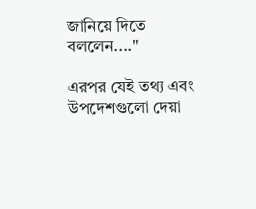জানিয়ে দিতে বললেন...."

এরপর যেই তথ্য এবং উপদেশগুলো দেয়া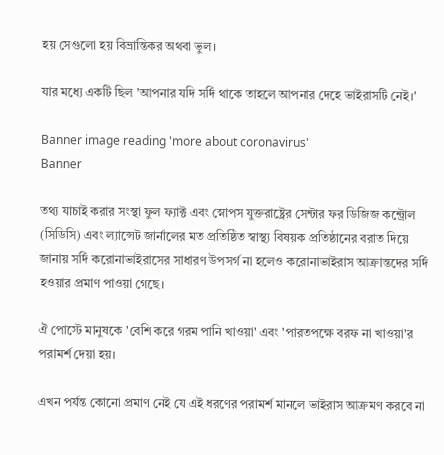হয় সেগুলো হয় বিভ্রান্তিকর অথবা ভুল।

যার মধ্যে একটি ছিল 'আপনার যদি সর্দি থাকে তাহলে আপনার দেহে ভাইরাসটি নেই।'

Banner image reading 'more about coronavirus'
Banner

তথ্য যাচাই করার সংস্থা ফুল ফ্যাক্ট এবং স্নোপস যুক্তরাষ্ট্রের সেন্টার ফর ডিজিজ কন্ট্রোল (সিডিসি) এবং ল্যান্সেট জার্নালের মত প্রতিষ্ঠিত স্বাস্থ্য বিষয়ক প্রতিষ্ঠানের বরাত দিয়ে জানায় সর্দি করোনাভাইরাসের সাধারণ উপসর্গ না হলেও করোনাভাইরাস আক্রান্তদের সর্দি হওয়ার প্রমাণ পাওয়া গেছে।

ঐ পোস্টে মানুষকে 'বেশি করে গরম পানি খাওয়া' এবং 'পারতপক্ষে বরফ না খাওয়া'র পরামর্শ দেয়া হয়।

এখন পর্যন্ত কোনো প্রমাণ নেই যে এই ধরণের পরামর্শ মানলে ভাইরাস আক্রমণ করবে না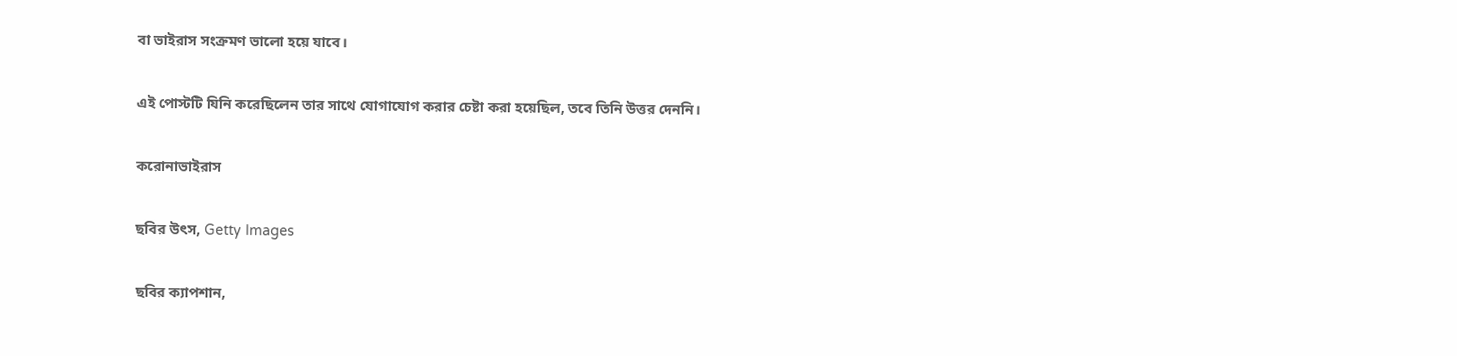বা ভাইরাস সংক্রমণ ভালো হয়ে যাবে।

এই পোস্টটি যিনি করেছিলেন তার সাথে যোগাযোগ করার চেষ্টা করা হয়েছিল, তবে তিনি উত্তর দেননি।

করোনাভাইরাস

ছবির উৎস, Getty Images

ছবির ক্যাপশান,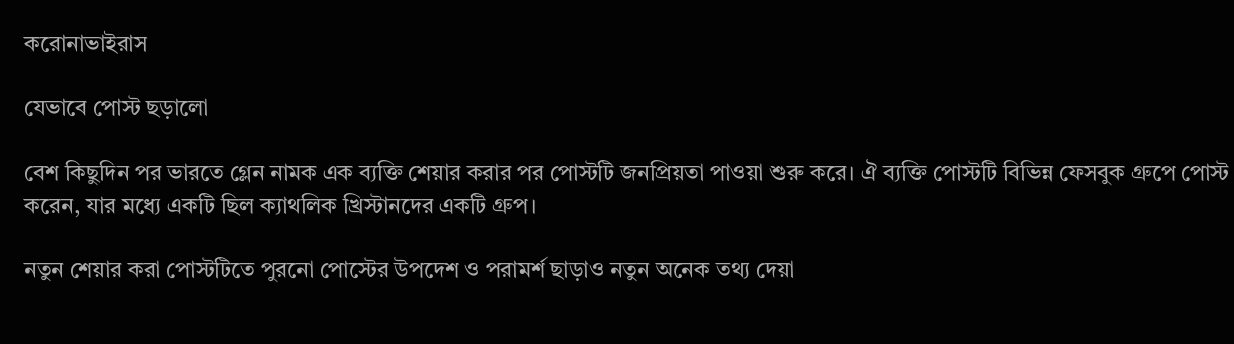করোনাভাইরাস

যেভাবে পোস্ট ছড়ালো

বেশ কিছুদিন পর ভারতে গ্লেন নামক এক ব্যক্তি শেয়ার করার পর পোস্টটি জনপ্রিয়তা পাওয়া শুরু করে। ঐ ব্যক্তি পোস্টটি বিভিন্ন ফেসবুক গ্রুপে পোস্ট করেন, যার মধ্যে একটি ছিল ক্যাথলিক খ্রিস্টানদের একটি গ্রুপ।

নতুন শেয়ার করা পোস্টটিতে পুরনো পোস্টের উপদেশ ও পরামর্শ ছাড়াও নতুন অনেক তথ্য দেয়া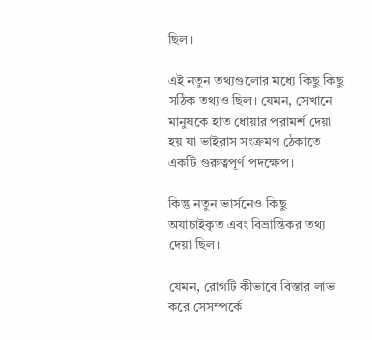ছিল।

এই নতুন তথ্যগুলোর মধ্যে কিছু কিছু সঠিক তথ্যও ছিল। যেমন, সেখানে মানুষকে হাত ধোয়ার পরামর্শ দেয়া হয় যা ভাইরাস সংক্রমণ ঠেকাতে একটি গুরুত্বপূর্ণ পদক্ষেপ।

কিন্তু নতুন ভার্সনেও কিছু অযাচাইকৃত এবং বিভ্রান্তিকর তথ্য দেয়া ছিল।

যেমন, রোগটি কীভাবে বিস্তার লাভ করে সেসম্পর্কে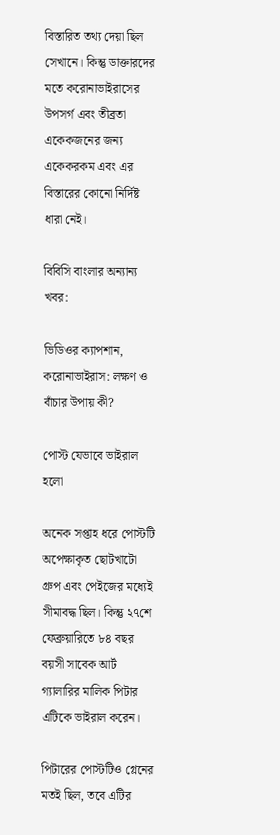বিস্তারিত তথ্য দেয়া ছিল সেখানে। কিন্তু ডাক্তারদের মতে করোনাভাইরাসের উপসর্গ এবং তীব্রতা একেকজনের জন্য একেকরকম এবং এর বিস্তারের কোনো নির্দিষ্ট ধারা নেই।

বিবিসি বাংলার অন্যান্য খবর:

ভিডিওর ক্যাপশান, করোনাভাইরাস: লক্ষণ ও বাঁচার উপায় কী?

পোস্ট যেভাবে ভাইরাল হলো

অনেক সপ্তাহ ধরে পোস্টটি অপেক্ষাকৃত ছোটখাটো গ্রুপ এবং পেইজের মধ্যেই সীমাবদ্ধ ছিল। কিন্তু ২৭শে ফেব্রুয়ারিতে ৮৪ বছর বয়সী সাবেক আর্ট গ্যালারির মালিক পিটার এটিকে ভাইরাল করেন।

পিটারের পোস্টটিও গ্লেনের মতই ছিল, তবে এটির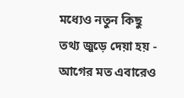মধ্যেও নতুন কিছু তথ্য জুড়ে দেয়া হয় - আগের মত এবারেও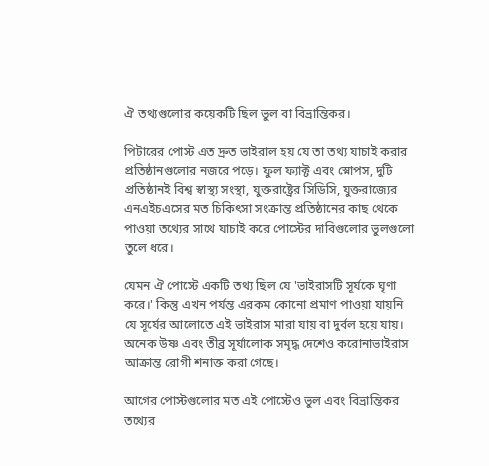ঐ তথ্যগুলোর কয়েকটি ছিল ভুল বা বিভ্রান্তিকর।

পিটারের পোস্ট এত দ্রুত ভাইরাল হয় যে তা তথ্য যাচাই করার প্রতিষ্ঠানগুলোর নজরে পড়ে। ফুল ফ্যাক্ট এবং স্নোপস, দুটি প্রতিষ্ঠানই বিশ্ব স্বাস্থ্য সংস্থা, যুক্তরাষ্ট্রের সিডিসি, যুক্তরাজ্যের এনএইচএসের মত চিকিৎসা সংক্রান্ত প্রতিষ্ঠানের কাছ থেকে পাওয়া তথ্যের সাথে যাচাই করে পোস্টের দাবিগুলোর ভুলগুলো তুলে ধরে।

যেমন ঐ পোস্টে একটি তথ্য ছিল যে 'ভাইরাসটি সূর্যকে ঘৃণা করে।' কিন্তু এখন পর্যন্ত এরকম কোনো প্রমাণ পাওয়া যায়নি যে সূর্যের আলোতে এই ভাইরাস মারা যায় বা দুর্বল হয়ে যায়। অনেক উষ্ণ এবং তীব্র সূর্যালোক সমৃদ্ধ দেশেও করোনাভাইরাস আক্রান্ত রোগী শনাক্ত করা গেছে।

আগের পোস্টগুলোর মত এই পোস্টেও ভুল এবং বিভ্রান্তিকর তথ্যের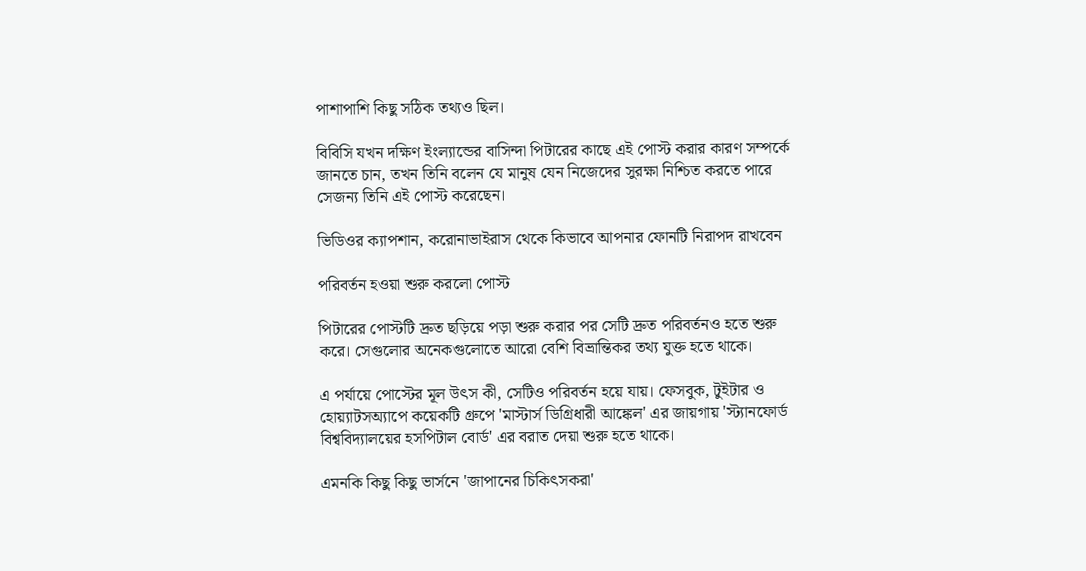পাশাপাশি কিছু সঠিক তথ্যও ছিল।

বিবিসি যখন দক্ষিণ ইংল্যান্ডের বাসিন্দা পিটারের কাছে এই পোস্ট করার কারণ সম্পর্কে জানতে চান, তখন তিনি বলেন যে মানুষ যেন নিজেদের সুরক্ষা নিশ্চিত করতে পারে সেজন্য তিনি এই পোস্ট করেছেন।

ভিডিওর ক্যাপশান, করোনাভাইরাস থেকে কিভাবে আপনার ফোনটি নিরাপদ রাখবেন

পরিবর্তন হওয়া শুরু করলো পোস্ট

পিটারের পোস্টটি দ্রুত ছড়িয়ে পড়া শুরু করার পর সেটি দ্রুত পরিবর্তনও হতে শুরু করে। সেগুলোর অনেকগুলোতে আরো বেশি বিভ্রান্তিকর তথ্য যুক্ত হতে থাকে।

এ পর্যায়ে পোস্টের মূল উৎস কী, সেটিও পরিবর্তন হয়ে যায়। ফেসবুক, টুইটার ও হোয়্যাটসঅ্যাপে কয়েকটি গ্রুপে 'মাস্টার্স ডিগ্রিধারী আঙ্কেল' এর জায়গায় 'স্ট্যানফোর্ড বিশ্ববিদ্যালয়ের হসপিটাল বোর্ড' এর বরাত দেয়া শুরু হতে থাকে।

এমনকি কিছু কিছু ভার্সনে 'জাপানের চিকিৎসকরা'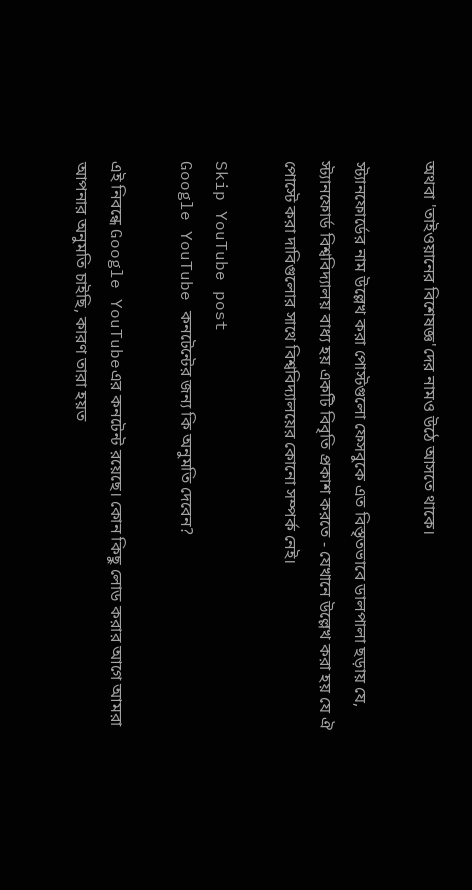অথবা 'তাইওয়ানের বিশেষজ্ঞ'দের নামও উঠে আসতে থাকে।

স্ট্যানফোর্ডের নাম উল্লেখ করা পোস্টগুলো ফেসবুকে এত বিস্তৃতভাবে ডালপালা ছড়ায় যে, স্ট্যানফোর্ড বিশ্ববিদ্যালয় বাধ্য হয় একটি বিবৃতি প্রকাশ করতে - যেখানে উল্লেখ করা হয় যে ঐ পোস্টে করা দাবিগুলোর সাথে বিশ্ববিদ্যালয়ের কোনো সম্পর্ক নেই।

Skip YouTube post
Google YouTube কনটেন্টের জন্য কি অনুমতি দেবেন?

এই নিবন্ধে Google YouTubeএর কনটেন্ট রয়েছে। কোন কিছু লোড করার আগে আমরা আপনার অনুমতি চাইছি, কারণ তারা হয়ত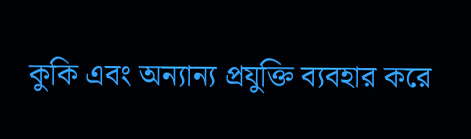কুকি এবং অন্যান্য প্রযুক্তি ব্যবহার করে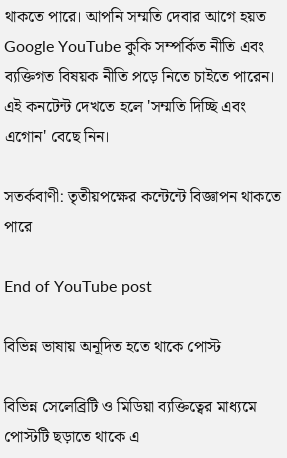থাকতে পারে। আপনি সম্মতি দেবার আগে হয়ত Google YouTube কুকি সম্পর্কিত নীতি এবং ব্যক্তিগত বিষয়ক নীতি প়ড়ে নিতে চাইতে পারেন। এই কনটেন্ট দেখতে হলে 'সম্মতি দিচ্ছি এবং এগোন' বেছে নিন।

সতর্কবাণী: তৃতীয়পক্ষের কন্টেন্টে বিজ্ঞাপন থাকতে পারে

End of YouTube post

বিভিন্ন ভাষায় অনূদিত হতে থাকে পোস্ট

বিভিন্ন সেলেব্রিটি ও মিডিয়া ব্যক্তিত্বের মাধ্যমে পোস্টটি ছড়াতে থাকে এ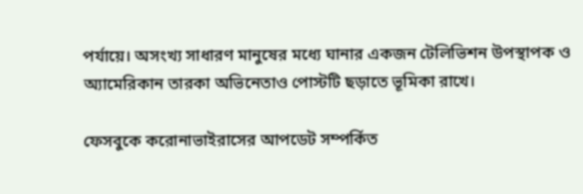পর্যায়ে। অসংখ্য সাধারণ মানুষের মধ্যে ঘানার একজন টেলিভিশন উপস্থাপক ও অ্যামেরিকান তারকা অভিনেতাও পোস্টটি ছড়াতে ভূমিকা রাখে।

ফেসবুকে করোনাভাইরাসের আপডেট সম্পর্কিত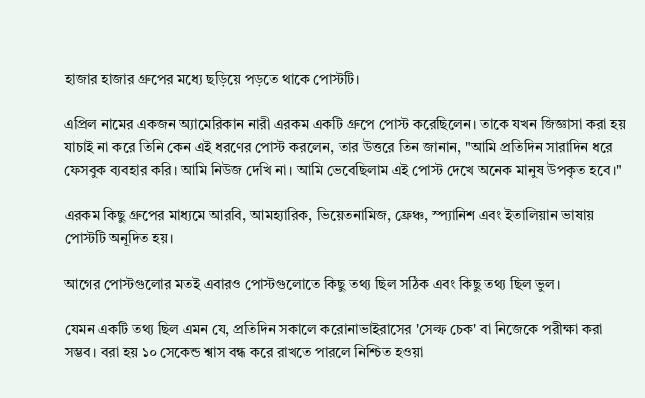হাজার হাজার গ্রুপের মধ্যে ছড়িয়ে পড়তে থাকে পোস্টটি।

এপ্রিল নামের একজন অ্যামেরিকান নারী এরকম একটি গ্রুপে পোস্ট করেছিলেন। তাকে যখন জিজ্ঞাসা করা হয় যাচাই না করে তিনি কেন এই ধরণের পোস্ট করলেন, তার উত্তরে তিন জানান, "আমি প্রতিদিন সারাদিন ধরে ফেসবুক ব্যবহার করি। আমি নিউজ দেখি না। আমি ভেবেছিলাম এই পোস্ট দেখে অনেক মানুষ উপকৃত হবে।"

এরকম কিছু গ্রুপের মাধ্যমে আরবি, আমহ্যারিক, ভিয়েতনামিজ, ফ্রেঞ্চ, স্প্যানিশ এবং ইতালিয়ান ভাষায় পোস্টটি অনূদিত হয়।

আগের পোস্টগুলোর মতই এবারও পোস্টগুলোতে কিছু তথ্য ছিল সঠিক এবং কিছু তথ্য ছিল ভুল।

যেমন একটি তথ্য ছিল এমন যে, প্রতিদিন সকালে করোনাভাইরাসের 'সেল্ফ চেক' বা নিজেকে পরীক্ষা করা সম্ভব। বরা হয় ১০ সেকেন্ড শ্বাস বন্ধ করে রাখতে পারলে নিশ্চিত হওয়া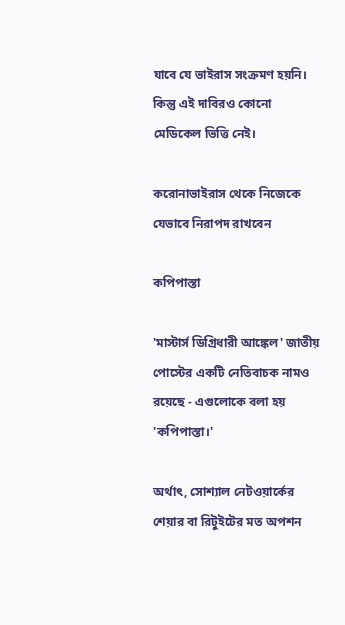যাবে যে ভাইরাস সংক্রমণ হয়নি। কিন্তু এই দাবিরও কোনো মেডিকেল ভিত্তি নেই।

করোনাভাইরাস থেকে নিজেকে যেভাবে নিরাপদ রাখবেন

কপিপাস্তা

'মাস্টার্স ডিগ্রিধারী আঙ্কেল' জাতীয় পোস্টের একটি নেতিবাচক নামও রয়েছে - এগুলোকে বলা হয় 'কপিপাস্তা।'

অর্থাৎ, সোশ্যাল নেটওয়ার্কের শেয়ার বা রিটুইটের মত অপশন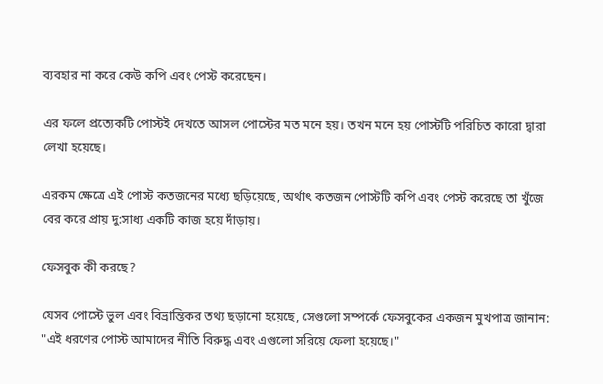ব্যবহার না করে কেউ কপি এবং পেস্ট করেছেন।

এর ফলে প্রত্যেকটি পোস্টই দেখতে আসল পোস্টের মত মনে হয়। তখন মনে হয় পোস্টটি পরিচিত কারো দ্বারা লেখা হয়েছে।

এরকম ক্ষেত্রে এই পোস্ট কতজনের মধ্যে ছড়িয়েছে, অর্থাৎ কতজন পোস্টটি কপি এবং পেস্ট করেছে তা খুঁজে বের করে প্রায় দু:সাধ্য একটি কাজ হয়ে দাঁড়ায়।

ফেসবুক কী করছে?

যেসব পোস্টে ভুল এবং বিভ্রান্তিকর তথ্য ছড়ানো হয়েছে, সেগুলো সম্পর্কে ফেসবুকের একজন মুখপাত্র জানান: "এই ধরণের পোস্ট আমাদের নীতি বিরুদ্ধ এবং এগুলো সরিয়ে ফেলা হয়েছে।"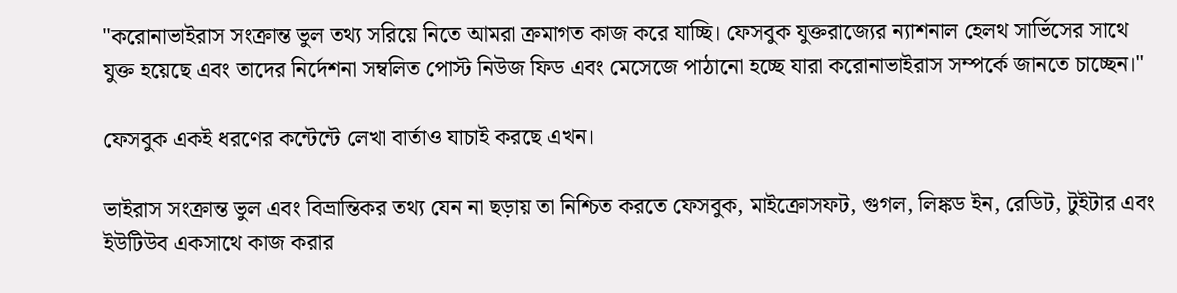"করোনাভাইরাস সংক্রান্ত ভুল তথ্য সরিয়ে নিতে আমরা ক্রমাগত কাজ করে যাচ্ছি। ফেসবুক যুক্তরাজ্যের ন্যাশনাল হেলথ সার্ভিসের সাথে যুক্ত হয়েছে এবং তাদের নির্দেশনা সম্বলিত পোস্ট নিউজ ফিড এবং মেসেজে পাঠানো হচ্ছে যারা করোনাভাইরাস সম্পর্কে জানতে চাচ্ছেন।"

ফেসবুক একই ধরণের কন্টেন্টে লেখা বার্তাও যাচাই করছে এখন।

ভাইরাস সংক্রান্ত ভুল এবং বিভ্রান্তিকর তথ্য যেন না ছড়ায় তা নিশ্চিত করতে ফেসবুক, মাইক্রোসফট, গুগল, লিঙ্কড ইন, রেডিট, টুইটার এবং ইউটিউব একসাথে কাজ করার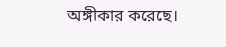অঙ্গীকার করেছে।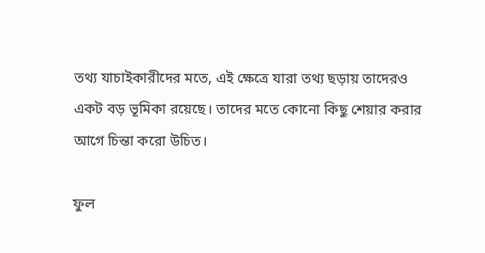তথ্য যাচাইকারীদের মতে, এই ক্ষেত্রে যারা তথ্য ছড়ায় তাদেরও একট বড় ভূমিকা রয়েছে। তাদের মতে কোনো কিছু শেয়ার করার আগে চিন্তা করো উচিত।

ফুল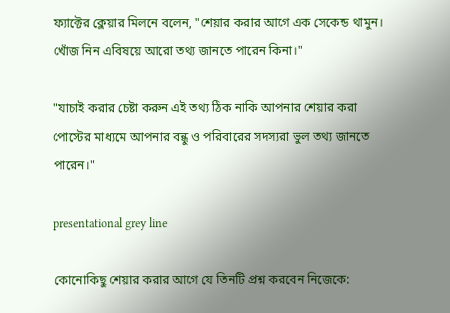ফ্যাক্টের ক্লেয়ার মিলনে বলেন, "শেয়ার করার আগে এক সেকেন্ড থামুন। খোঁজ নিন এবিষয়ে আরো তথ্য জানতে পারেন কিনা।"

"যাচাই করার চেষ্টা করুন এই তথ্য ঠিক নাকি আপনার শেয়ার করা পোস্টের মাধ্যমে আপনার বন্ধু ও পরিবারের সদস্যরা ভুল তথ্য জানতে পারেন।"

presentational grey line

কোনোকিছু শেয়ার করার আগে যে তিনটি প্রশ্ন করবেন নিজেকে: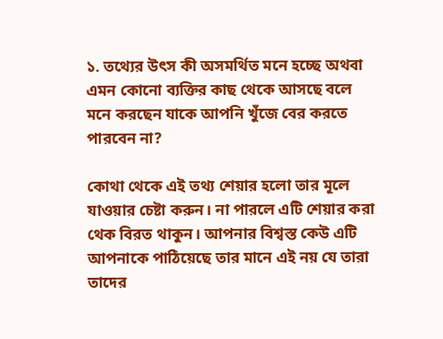১. তথ্যের উৎস কী অসমর্থিত মনে হচ্ছে অথবা এমন কোনো ব্যক্তির কাছ থেকে আসছে বলে মনে করছেন যাকে আপনি খুঁজে বের করতে পারবেন না?

কোথা থেকে এই তথ্য শেয়ার হলো তার মূলে যাওয়ার চেষ্টা করুন। না পারলে এটি শেয়ার করা থেক বিরত থাকুন। আপনার বিশ্বস্ত কেউ এটি আপনাকে পাঠিয়েছে তার মানে এই নয় যে তারা তাদের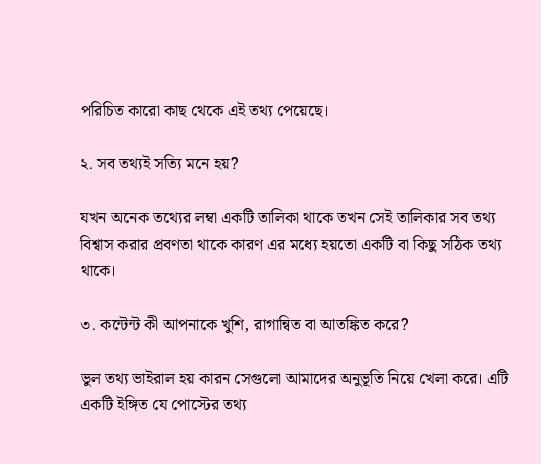পরিচিত কারো কাছ থেকে এই তথ্য পেয়েছে।

২. সব তথ্যই সত্যি মনে হয়?

যখন অনেক তথ্যের লম্বা একটি তালিকা থাকে তখন সেই তালিকার সব তথ্য বিশ্বাস করার প্রবণতা থাকে কারণ এর মধ্যে হয়তো একটি বা কিছু সঠিক তথ্য থাকে।

৩. কন্টেন্ট কী আপনাকে খুশি, রাগান্বিত বা আতঙ্কিত করে?

ভুল তথ্য ভাইরাল হয় কারন সেগুলো আমাদের অনুভূতি নিয়ে খেলা করে। এটি একটি ইঙ্গিত যে পোস্টের তথ্য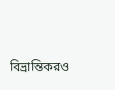বিভ্রান্তিকরও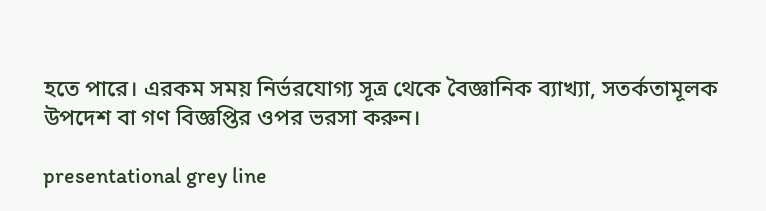হতে পারে। এরকম সময় নির্ভরযোগ্য সূত্র থেকে বৈজ্ঞানিক ব্যাখ্যা, সতর্কতামূলক উপদেশ বা গণ বিজ্ঞপ্তির ওপর ভরসা করুন।

presentational grey line